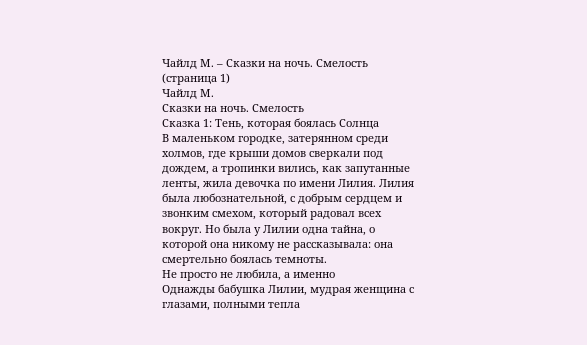Чайлд М. – Сказки на ночь. Смелость (страница 1)
Чайлд М.
Сказки на ночь. Смелость
Сказка 1: Тень, которая боялась Солнца
В маленьком городке, затерянном среди холмов, где крыши домов сверкали под дождем, а тропинки вились, как запутанные ленты, жила девочка по имени Лилия. Лилия была любознательной, с добрым сердцем и звонким смехом, который радовал всех вокруг. Но была у Лилии одна тайна, о которой она никому не рассказывала: она смертельно боялась темноты.
Не просто не любила, а именно
Однажды бабушка Лилии, мудрая женщина с глазами, полными тепла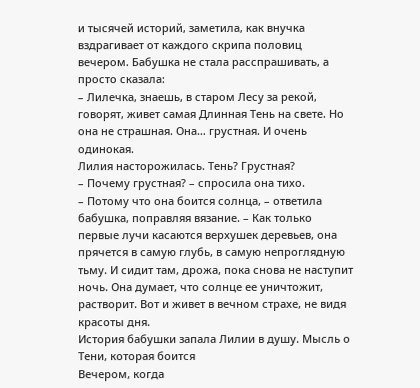и тысячей историй, заметила, как внучка вздрагивает от каждого скрипа половиц вечером. Бабушка не стала расспрашивать, а просто сказала:
– Лилечка, знаешь, в старом Лесу за рекой, говорят, живет самая Длинная Тень на свете. Но она не страшная. Она… грустная. И очень одинокая.
Лилия насторожилась. Тень? Грустная?
– Почему грустная? – спросила она тихо.
– Потому что она боится солнца, – ответила бабушка, поправляя вязание. – Как только первые лучи касаются верхушек деревьев, она прячется в самую глубь, в самую непроглядную тьму. И сидит там, дрожа, пока снова не наступит ночь. Она думает, что солнце ее уничтожит, растворит. Вот и живет в вечном страхе, не видя красоты дня.
История бабушки запала Лилии в душу. Мысль о Тени, которая боится
Вечером, когда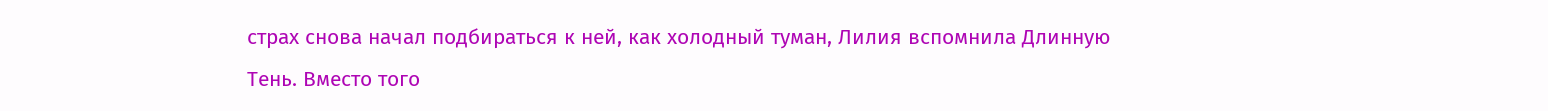страх снова начал подбираться к ней, как холодный туман, Лилия вспомнила Длинную Тень. Вместо того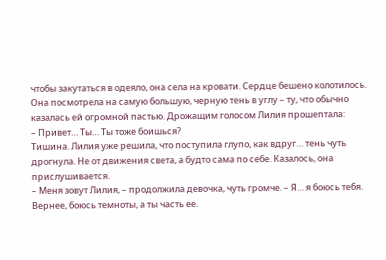чтобы закутаться в одеяло, она села на кровати. Сердце бешено колотилось. Она посмотрела на самую большую, черную тень в углу – ту, что обычно казалась ей огромной пастью. Дрожащим голосом Лилия прошептала:
– Привет… Ты… Ты тоже боишься?
Тишина. Лилия уже решила, что поступила глупо, как вдруг… тень чуть дрогнула. Не от движения света, а будто сама по себе. Казалось, она прислушивается.
– Меня зовут Лилия, – продолжила девочка, чуть громче. – Я… я боюсь тебя. Вернее, боюсь темноты, а ты часть ее.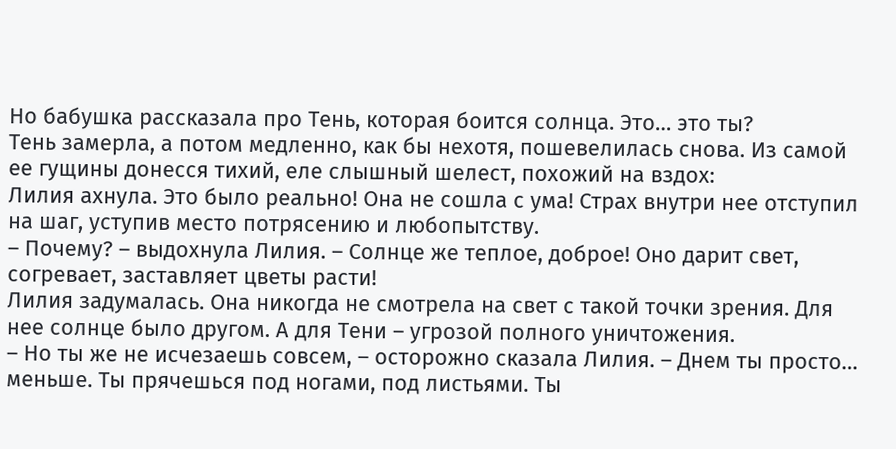Но бабушка рассказала про Тень, которая боится солнца. Это… это ты?
Тень замерла, а потом медленно, как бы нехотя, пошевелилась снова. Из самой ее гущины донесся тихий, еле слышный шелест, похожий на вздох:
Лилия ахнула. Это было реально! Она не сошла с ума! Страх внутри нее отступил на шаг, уступив место потрясению и любопытству.
– Почему? – выдохнула Лилия. – Солнце же теплое, доброе! Оно дарит свет, согревает, заставляет цветы расти!
Лилия задумалась. Она никогда не смотрела на свет с такой точки зрения. Для нее солнце было другом. А для Тени – угрозой полного уничтожения.
– Но ты же не исчезаешь совсем, – осторожно сказала Лилия. – Днем ты просто… меньше. Ты прячешься под ногами, под листьями. Ты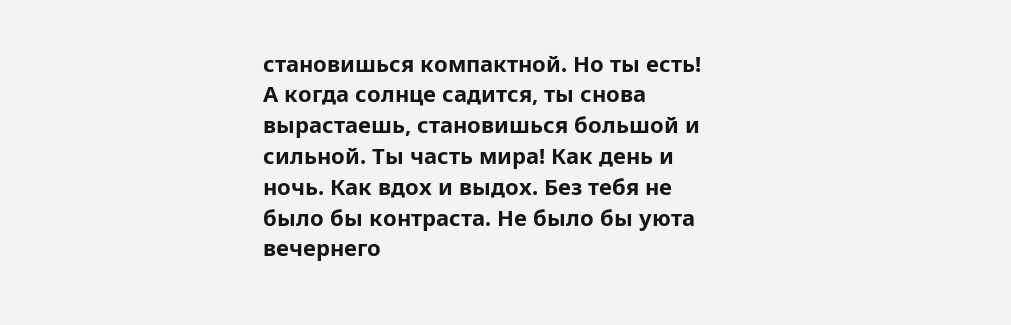становишься компактной. Но ты есть! А когда солнце садится, ты снова вырастаешь, становишься большой и сильной. Ты часть мира! Как день и ночь. Как вдох и выдох. Без тебя не было бы контраста. Не было бы уюта вечернего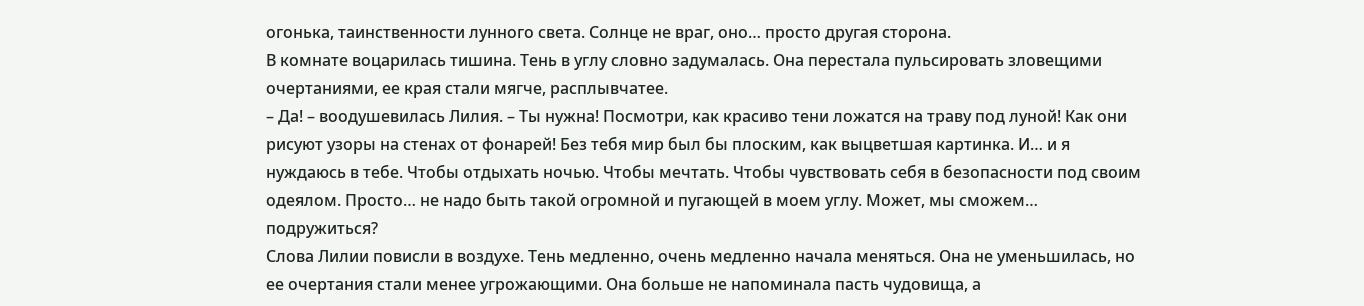огонька, таинственности лунного света. Солнце не враг, оно… просто другая сторона.
В комнате воцарилась тишина. Тень в углу словно задумалась. Она перестала пульсировать зловещими очертаниями, ее края стали мягче, расплывчатее.
– Да! – воодушевилась Лилия. – Ты нужна! Посмотри, как красиво тени ложатся на траву под луной! Как они рисуют узоры на стенах от фонарей! Без тебя мир был бы плоским, как выцветшая картинка. И… и я нуждаюсь в тебе. Чтобы отдыхать ночью. Чтобы мечтать. Чтобы чувствовать себя в безопасности под своим одеялом. Просто… не надо быть такой огромной и пугающей в моем углу. Может, мы сможем… подружиться?
Слова Лилии повисли в воздухе. Тень медленно, очень медленно начала меняться. Она не уменьшилась, но ее очертания стали менее угрожающими. Она больше не напоминала пасть чудовища, а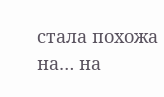стала похожа на… на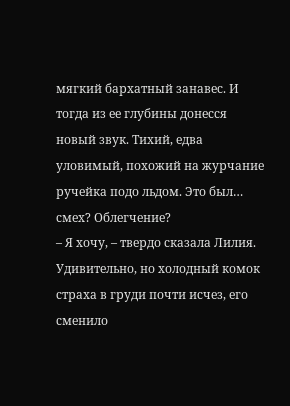мягкий бархатный занавес. И тогда из ее глубины донесся новый звук. Тихий, едва уловимый, похожий на журчание ручейка подо льдом. Это был… смех? Облегчение?
– Я хочу, – твердо сказала Лилия. Удивительно, но холодный комок страха в груди почти исчез, его сменило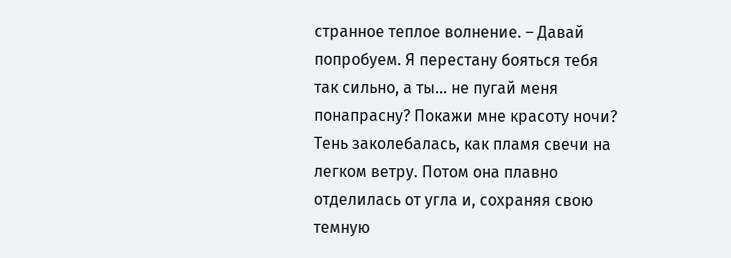странное теплое волнение. – Давай попробуем. Я перестану бояться тебя так сильно, а ты… не пугай меня понапрасну? Покажи мне красоту ночи?
Тень заколебалась, как пламя свечи на легком ветру. Потом она плавно отделилась от угла и, сохраняя свою темную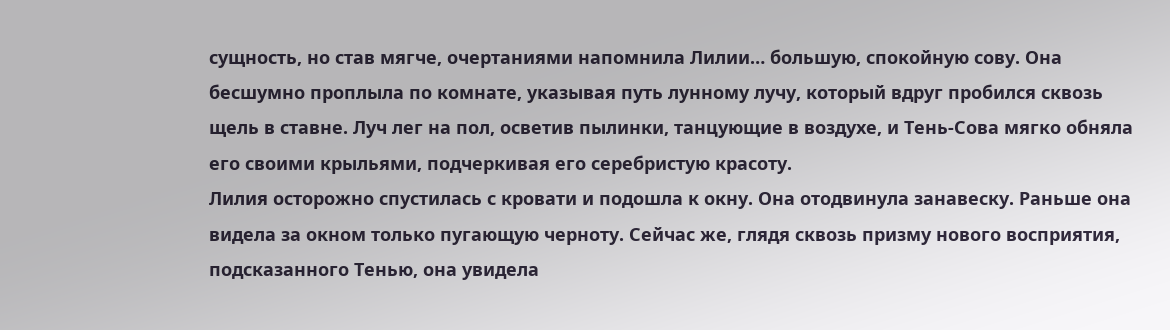сущность, но став мягче, очертаниями напомнила Лилии… большую, спокойную сову. Она бесшумно проплыла по комнате, указывая путь лунному лучу, который вдруг пробился сквозь щель в ставне. Луч лег на пол, осветив пылинки, танцующие в воздухе, и Тень-Сова мягко обняла его своими крыльями, подчеркивая его серебристую красоту.
Лилия осторожно спустилась с кровати и подошла к окну. Она отодвинула занавеску. Раньше она видела за окном только пугающую черноту. Сейчас же, глядя сквозь призму нового восприятия, подсказанного Тенью, она увидела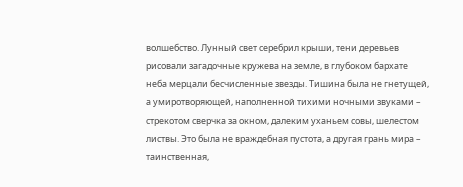волшебство. Лунный свет серебрил крыши, тени деревьев рисовали загадочные кружева на земле, в глубоком бархате неба мерцали бесчисленные звезды. Тишина была не гнетущей, а умиротворяющей, наполненной тихими ночными звуками – стрекотом сверчка за окном, далеким уханьем совы, шелестом листвы. Это была не враждебная пустота, а другая грань мира – таинственная,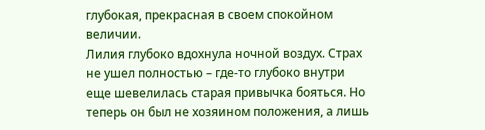глубокая, прекрасная в своем спокойном величии.
Лилия глубоко вдохнула ночной воздух. Страх не ушел полностью – где-то глубоко внутри еще шевелилась старая привычка бояться. Но теперь он был не хозяином положения, а лишь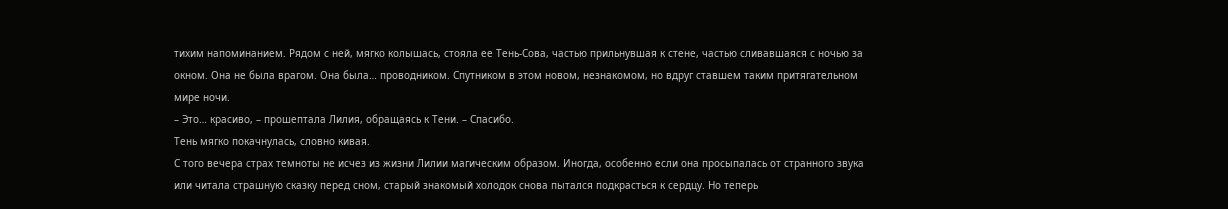тихим напоминанием. Рядом с ней, мягко колышась, стояла ее Тень-Сова, частью прильнувшая к стене, частью сливавшаяся с ночью за окном. Она не была врагом. Она была… проводником. Спутником в этом новом, незнакомом, но вдруг ставшем таким притягательном мире ночи.
– Это… красиво, – прошептала Лилия, обращаясь к Тени. – Спасибо.
Тень мягко покачнулась, словно кивая.
С того вечера страх темноты не исчез из жизни Лилии магическим образом. Иногда, особенно если она просыпалась от странного звука или читала страшную сказку перед сном, старый знакомый холодок снова пытался подкрасться к сердцу. Но теперь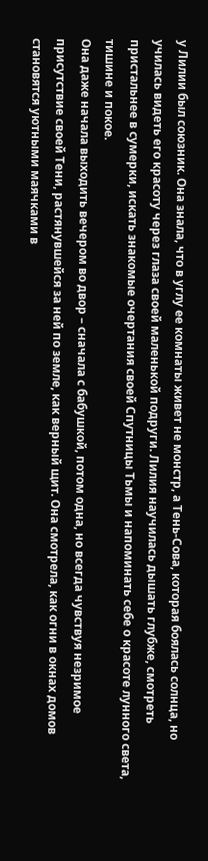у Лилии был союзник. Она знала, что в углу ее комнаты живет не монстр, а Тень-Сова, которая боялась солнца, но училась видеть его красоту через глаза своей маленькой подруги. Лилия научилась дышать глубже, смотреть пристальнее в сумерки, искать знакомые очертания своей Спутницы Тьмы и напоминать себе о красоте лунного света, тишине и покое.
Она даже начала выходить вечером во двор – сначала с бабушкой, потом одна, но всегда чувствуя незримое присутствие своей Тени, растянувшейся за ней по земле, как верный щит. Она смотрела, как огни в окнах домов становятся уютными маячками в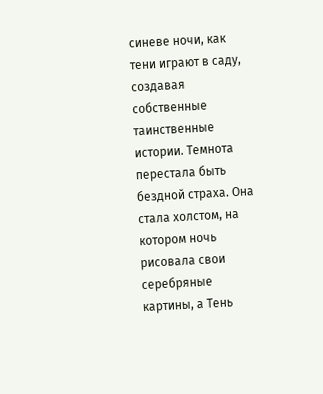синеве ночи, как тени играют в саду, создавая собственные таинственные истории. Темнота перестала быть бездной страха. Она стала холстом, на котором ночь рисовала свои серебряные картины, а Тень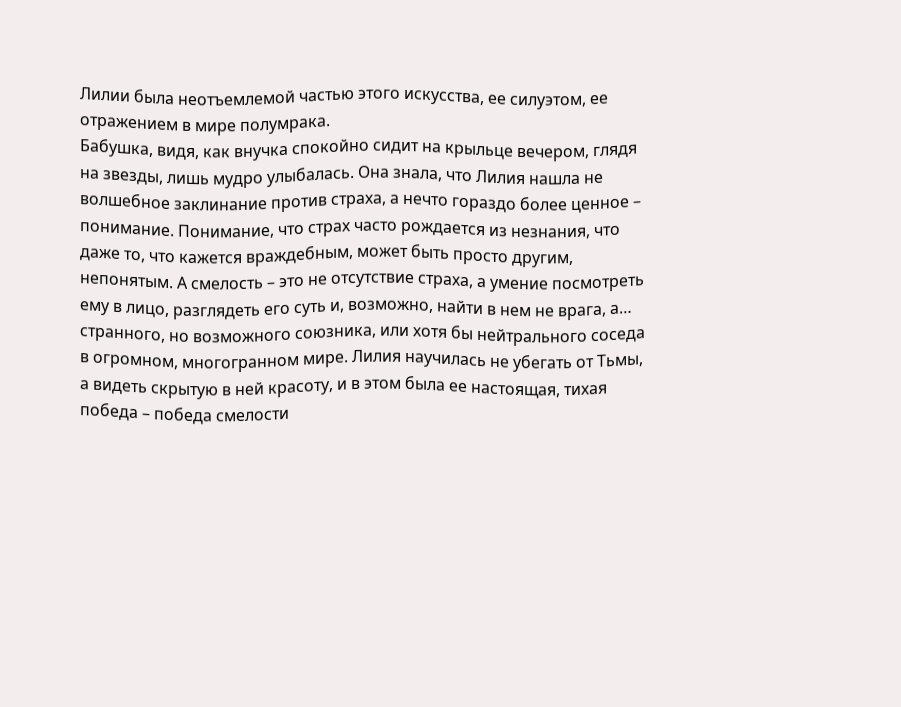Лилии была неотъемлемой частью этого искусства, ее силуэтом, ее отражением в мире полумрака.
Бабушка, видя, как внучка спокойно сидит на крыльце вечером, глядя на звезды, лишь мудро улыбалась. Она знала, что Лилия нашла не волшебное заклинание против страха, а нечто гораздо более ценное – понимание. Понимание, что страх часто рождается из незнания, что даже то, что кажется враждебным, может быть просто другим, непонятым. А смелость – это не отсутствие страха, а умение посмотреть ему в лицо, разглядеть его суть и, возможно, найти в нем не врага, а… странного, но возможного союзника, или хотя бы нейтрального соседа в огромном, многогранном мире. Лилия научилась не убегать от Тьмы, а видеть скрытую в ней красоту, и в этом была ее настоящая, тихая победа – победа смелости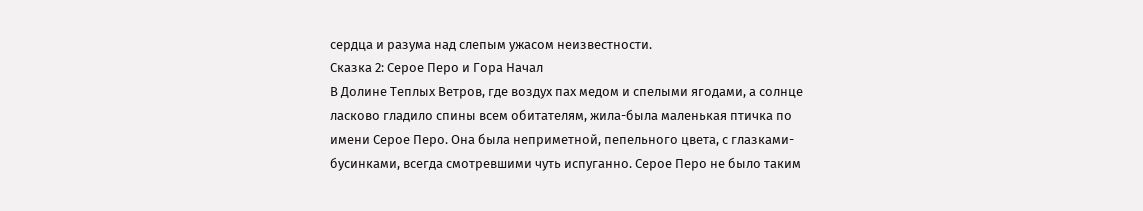сердца и разума над слепым ужасом неизвестности.
Сказка 2: Серое Перо и Гора Начал
В Долине Теплых Ветров, где воздух пах медом и спелыми ягодами, а солнце ласково гладило спины всем обитателям, жила-была маленькая птичка по имени Серое Перо. Она была неприметной, пепельного цвета, с глазками-бусинками, всегда смотревшими чуть испуганно. Серое Перо не было таким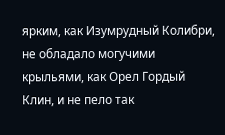ярким, как Изумрудный Колибри, не обладало могучими крыльями, как Орел Гордый Клин, и не пело так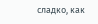сладко, как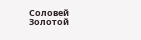Соловей Золотой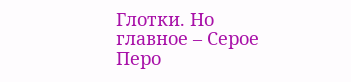Глотки. Но главное – Серое Перо